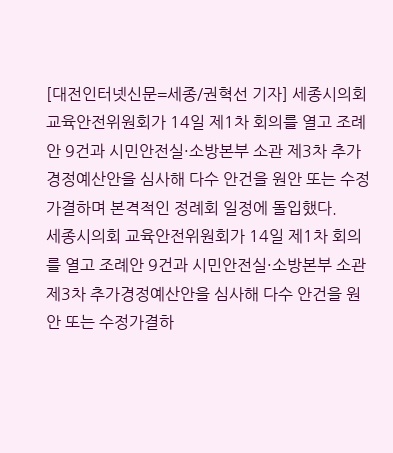[대전인터넷신문=세종/권혁선 기자] 세종시의회 교육안전위원회가 14일 제1차 회의를 열고 조례안 9건과 시민안전실·소방본부 소관 제3차 추가경정예산안을 심사해 다수 안건을 원안 또는 수정가결하며 본격적인 정례회 일정에 돌입했다.
세종시의회 교육안전위원회가 14일 제1차 회의를 열고 조례안 9건과 시민안전실·소방본부 소관 제3차 추가경정예산안을 심사해 다수 안건을 원안 또는 수정가결하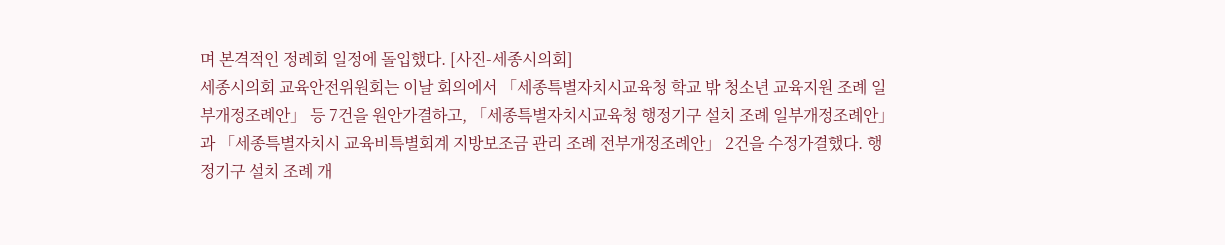며 본격적인 정례회 일정에 돌입했다. [사진-세종시의회]
세종시의회 교육안전위원회는 이날 회의에서 「세종특별자치시교육청 학교 밖 청소년 교육지원 조례 일부개정조례안」 등 7건을 원안가결하고, 「세종특별자치시교육청 행정기구 설치 조례 일부개정조례안」과 「세종특별자치시 교육비특별회계 지방보조금 관리 조례 전부개정조례안」 2건을 수정가결했다. 행정기구 설치 조례 개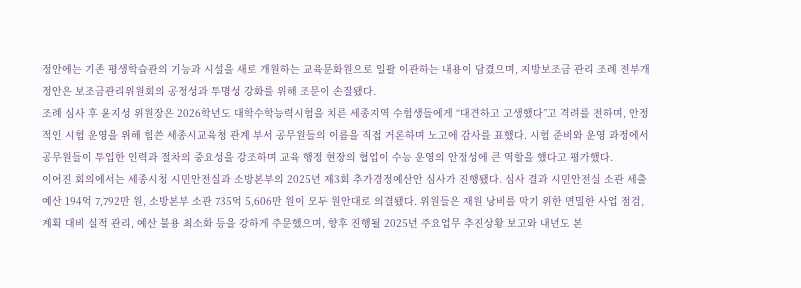정안에는 기존 평생학습관의 기능과 시설을 새로 개원하는 교육문화원으로 일괄 이관하는 내용이 담겼으며, 지방보조금 관리 조례 전부개정안은 보조금관리위원회의 공정성과 투명성 강화를 위해 조문이 손질됐다.
조례 심사 후 윤지성 위원장은 2026학년도 대학수학능력시험을 치른 세종지역 수험생들에게 “대견하고 고생했다”고 격려를 전하며, 안정적인 시험 운영을 위해 힘쓴 세종시교육청 관계 부서 공무원들의 이름을 직접 거론하며 노고에 감사를 표했다. 시험 준비와 운영 과정에서 공무원들이 투입한 인력과 절차의 중요성을 강조하며 교육 행정 현장의 협업이 수능 운영의 안정성에 큰 역할을 했다고 평가했다.
이어진 회의에서는 세종시청 시민안전실과 소방본부의 2025년 제3회 추가경정예산안 심사가 진행됐다. 심사 결과 시민안전실 소관 세출예산 194억 7,792만 원, 소방본부 소관 735억 5,606만 원이 모두 원안대로 의결됐다. 위원들은 재원 낭비를 막기 위한 면밀한 사업 점검, 계획 대비 실적 관리, 예산 불용 최소화 등을 강하게 주문했으며, 향후 진행될 2025년 주요업무 추진상황 보고와 내년도 본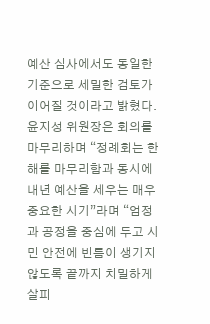예산 심사에서도 동일한 기준으로 세밀한 검토가 이어질 것이라고 밝혔다.
윤지성 위원장은 회의를 마무리하며 “정례회는 한 해를 마무리함과 동시에 내년 예산을 세우는 매우 중요한 시기”라며 “엄정과 공정을 중심에 두고 시민 안전에 빈틈이 생기지 않도록 끝까지 치밀하게 살피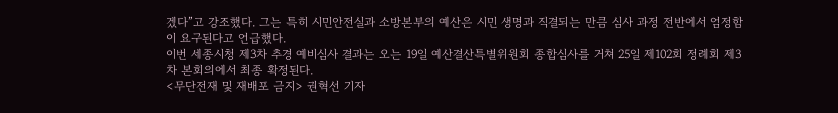겠다”고 강조했다. 그는 특히 시민안전실과 소방본부의 예산은 시민 생명과 직결되는 만큼 심사 과정 전반에서 엄정함이 요구된다고 언급했다.
이번 세종시청 제3차 추경 예비심사 결과는 오는 19일 예산결산특별위원회 종합심사를 거쳐 25일 제102회 정례회 제3차 본회의에서 최종 확정된다.
<무단전재 및 재배포 금지> 권혁선 기자